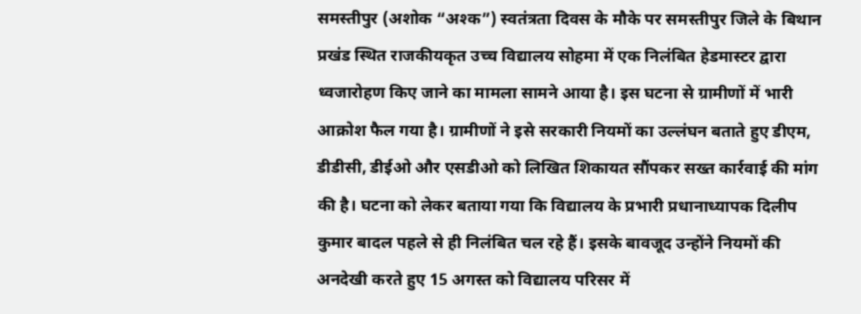समस्तीपुर (अशोक “अश्क”) स्वतंत्रता दिवस के मौके पर समस्तीपुर जिले के बिथान प्रखंड स्थित राजकीयकृत उच्च विद्यालय सोहमा में एक निलंबित हेडमास्टर द्वारा ध्वजारोहण किए जाने का मामला सामने आया है। इस घटना से ग्रामीणों में भारी आक्रोश फैल गया है। ग्रामीणों ने इसे सरकारी नियमों का उल्लंघन बताते हुए डीएम, डीडीसी, डीईओ और एसडीओ को लिखित शिकायत सौंपकर सख्त कार्रवाई की मांग की है। घटना को लेकर बताया गया कि विद्यालय के प्रभारी प्रधानाध्यापक दिलीप कुमार बादल पहले से ही निलंबित चल रहे हैं। इसके बावजूद उन्होंने नियमों की अनदेखी करते हुए 15 अगस्त को विद्यालय परिसर में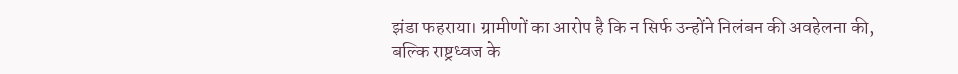झंडा फहराया। ग्रामीणों का आरोप है कि न सिर्फ उन्होंने निलंबन की अवहेलना की, बल्कि राष्ट्रध्वज के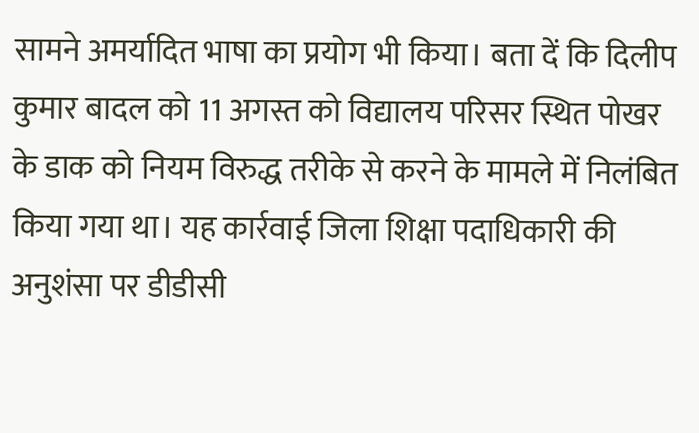सामने अमर्यादित भाषा का प्रयोग भी किया। बता दें कि दिलीप कुमार बादल को 11 अगस्त को विद्यालय परिसर स्थित पोखर के डाक को नियम विरुद्ध तरीके से करने के मामले में निलंबित किया गया था। यह कार्रवाई जिला शिक्षा पदाधिकारी की अनुशंसा पर डीडीसी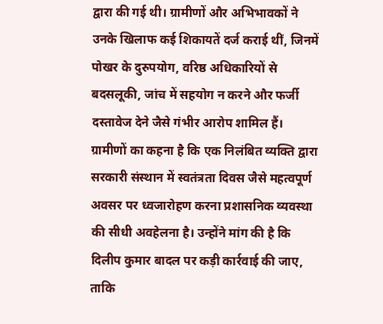द्वारा की गई थी। ग्रामीणों और अभिभावकों ने उनके खिलाफ कई शिकायतें दर्ज कराई थीं, जिनमें पोखर के दुरुपयोग, वरिष्ठ अधिकारियों से बदसलूकी, जांच में सहयोग न करने और फर्जी दस्तावेज देने जैसे गंभीर आरोप शामिल हैं। ग्रामीणों का कहना है कि एक निलंबित व्यक्ति द्वारा सरकारी संस्थान में स्वतंत्रता दिवस जैसे महत्वपूर्ण अवसर पर ध्वजारोहण करना प्रशासनिक व्यवस्था की सीधी अवहेलना है। उन्होंने मांग की है कि दिलीप कुमार बादल पर कड़ी कार्रवाई की जाए, ताकि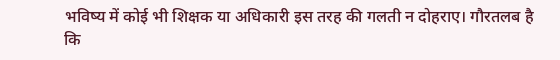भविष्य में कोई भी शिक्षक या अधिकारी इस तरह की गलती न दोहराए। गौरतलब है कि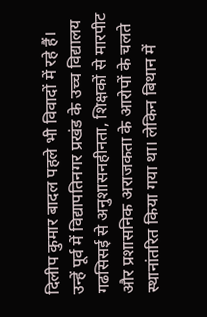दिलीप कुमार बादल पहले भी विवादों में रहे हैं। उन्हें पूर्व में विद्यापतिनगर प्रखंड के उच्च विद्यालय गढसिसई से अनुशासनहीनता, शिक्षकों से मारपीट और प्रशासनिक अराजकता के आरोपों के चलते स्थानांतरित किया गया था। लेकिन बिथान में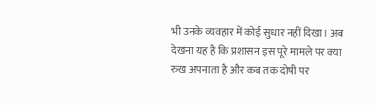भी उनके व्यवहार में कोई सुधार नहीं दिखा। अब देखना यह है कि प्रशासन इस पूरे मामले पर क्या रुख अपनाता है और कब तक दोषी पर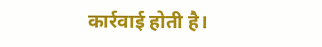कार्रवाई होती है।